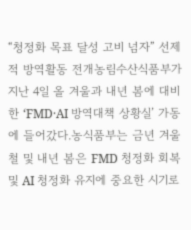“청정화 목표 달성 고비 넘자” 선제적 방역활동 전개농림수산식품부가 지난 4일 올 겨울과 내년 봄에 대비한 ‘FMD·AI 방역대책 상황실’ 가동에 들어갔다.농식품부는 금년 겨울철 및 내년 봄은 FMD 청정화 회복 및 AI 청정화 유지에 중요한 시기로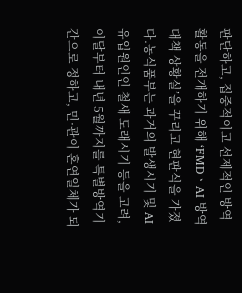판단하고, 집중적이고 선제적인 방역활동을 전개하기 위해 ‘FMDㆍAI 방역대책 상황실’을 꾸리고 현판식을 가졌다.농식품부는 과거의 발생시기 및 AI 유입원인인 철새 도래시기 등을 고려, 이달부터 내년 5월까지를 특별방역기간으로 정하고, 민·관이 혼연일체가 되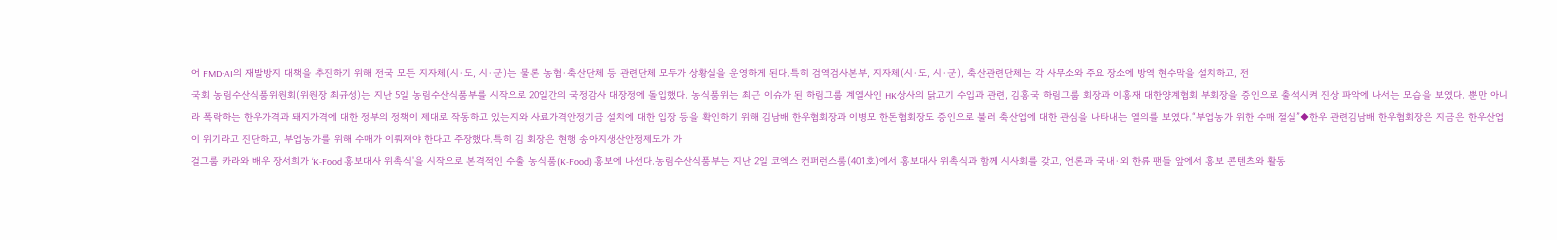어 FMD·AI의 재발방지 대책을 추진하기 위해 전국 모든 지자체(시·도, 시·군)는 물론 농협·축산단체 등 관련단체 모두가 상황실을 운영하게 된다.특히 검역검사본부, 지자체(시·도, 시·군), 축산관련단체는 각 사무소와 주요 장소에 방역 현수막을 설치하고, 전
국회 농림수산식품위원회(위원장 최규성)는 지난 5일 농림수산식품부를 시작으로 20일간의 국정감사 대장정에 돌입했다. 농식품위는 최근 이슈가 된 하림그룹 계열사인 HK상사의 닭고기 수입과 관련, 김홍국 하림그룹 회장과 이홍재 대한양계협회 부회장을 증인으로 출석시켜 진상 파악에 나서는 모습을 보였다. 뿐만 아니라 폭락하는 한우가격과 돼지가격에 대한 정부의 정책이 제대로 작동하고 있는지와 사료가격안정기금 설치에 대한 입장 등을 확인하기 위해 김남배 한우협회장과 이병모 한돈협회장도 증인으로 불러 축산업에 대한 관심을 나타내는 열의를 보였다.“부업농가 위한 수매 절실”◆한우 관련김남배 한우협회장은 지금은 한우산업이 위기라고 진단하고, 부업농가를 위해 수매가 이뤄져야 한다고 주장했다.특히 김 회장은 현행 송아지생산안정제도가 가
걸그룹 카라와 배우 장서희가 ‘K-Food 홍보대사 위촉식'을 시작으로 본격적인 수출 농식품(K-Food) 홍보에 나선다.농림수산식품부는 지난 2일 코엑스 컨퍼런스룸(401호)에서 홍보대사 위촉식과 함께 시사회를 갖고, 언론과 국내·외 한류 팬들 앞에서 홍보 콘텐츠와 활동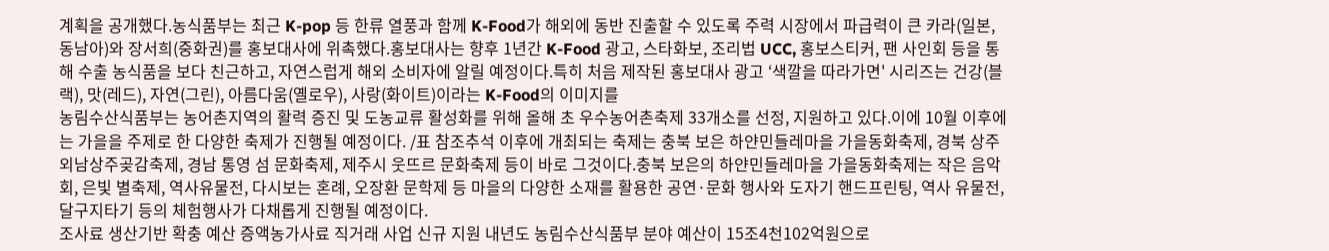계획을 공개했다.농식품부는 최근 K-pop 등 한류 열풍과 함께 K-Food가 해외에 동반 진출할 수 있도록 주력 시장에서 파급력이 큰 카라(일본, 동남아)와 장서희(중화권)를 홍보대사에 위촉했다.홍보대사는 향후 1년간 K-Food 광고, 스타화보, 조리법 UCC, 홍보스티커, 팬 사인회 등을 통해 수출 농식품을 보다 친근하고, 자연스럽게 해외 소비자에 알릴 예정이다.특히 처음 제작된 홍보대사 광고 ‘색깔을 따라가면' 시리즈는 건강(블랙), 맛(레드), 자연(그린), 아름다움(옐로우), 사랑(화이트)이라는 K-Food의 이미지를
농림수산식품부는 농어촌지역의 활력 증진 및 도농교류 활성화를 위해 올해 초 우수농어촌축제 33개소를 선정, 지원하고 있다.이에 10월 이후에는 가을을 주제로 한 다양한 축제가 진행될 예정이다. /표 참조추석 이후에 개최되는 축제는 충북 보은 하얀민들레마을 가을동화축제, 경북 상주 외남상주곶감축제, 경남 통영 섬 문화축제, 제주시 웃뜨르 문화축제 등이 바로 그것이다.충북 보은의 하얀민들레마을 가을동화축제는 작은 음악회, 은빛 별축제, 역사유물전, 다시보는 혼례, 오장환 문학제 등 마을의 다양한 소재를 활용한 공연·문화 행사와 도자기 핸드프린팅, 역사 유물전, 달구지타기 등의 체험행사가 다채롭게 진행될 예정이다.
조사료 생산기반 확충 예산 증액농가사료 직거래 사업 신규 지원 내년도 농림수산식품부 분야 예산이 15조4천102억원으로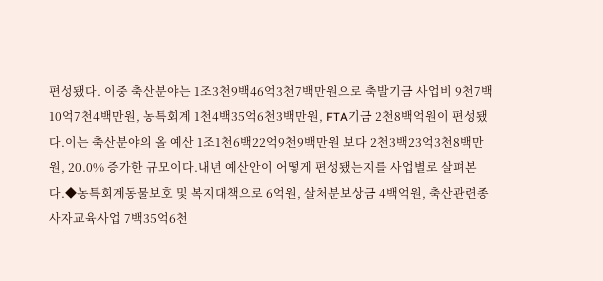편성됐다. 이중 축산분야는 1조3천9백46억3천7백만원으로 축발기금 사업비 9천7백10억7천4백만원, 농특회계 1천4백35억6천3백만원, FTA기금 2천8백억원이 편성됐다.이는 축산분야의 올 예산 1조1천6백22억9천9백만원 보다 2천3백23억3천8백만원, 20.0% 증가한 규모이다.내년 예산안이 어떻게 편성됐는지를 사업별로 살펴본다.◆농특회계동물보호 및 복지대책으로 6억원, 살처분보상금 4백억원, 축산관련종사자교육사업 7백35억6천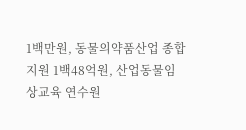1백만원, 동물의약품산업 종합지원 1백48억원, 산업동물임상교육 연수원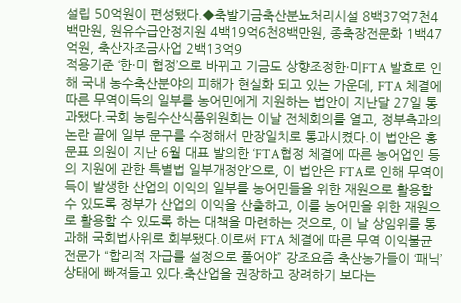설립 50억원이 편성됐다.◆축발기금축산분뇨처리시설 8백37억7천4백만원, 원유수급안정지원 4백19억6천8백만원, 종축장전문화 1백47억원, 축산자조금사업 2백13억9
적용기준 ‘한·미 협정’으로 바뀌고 기금도 상향조정한·미FTA 발효로 인해 국내 농수축산분야의 피해가 현실화 되고 있는 가운데, FTA 체결에 따른 무역이득의 일부를 농어민에게 지원하는 법안이 지난달 27일 통과됐다.국회 농림수산식품위원회는 이날 전체회의를 열고, 정부측과의 논란 끝에 일부 문구를 수정해서 만장일치로 통과시켰다.이 법안은 홍문표 의원이 지난 6월 대표 발의한 ‘FTA협정 체결에 따른 농어업인 등의 지원에 관한 특별법 일부개정안’으로, 이 법안은 FTA로 인해 무역이득이 발생한 산업의 이익의 일부를 농어민들을 위한 재원으로 활용할 수 있도록 정부가 산업의 이익을 산출하고, 이를 농어민을 위한 재원으로 활용할 수 있도록 하는 대책을 마련하는 것으로, 이 날 상임위를 통과해 국회법사위로 회부됐다.이로써 FTA 체결에 따른 무역 이익불균
전문가 “합리적 자급률 설정으로 풀어야” 강조요즘 축산농가들이 ‘패닉’상태에 빠져들고 있다.축산업을 권장하고 장려하기 보다는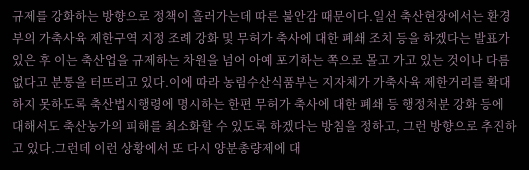규제를 강화하는 방향으로 정책이 흘러가는데 따른 불안감 때문이다.일선 축산현장에서는 환경부의 가축사육 제한구역 지정 조례 강화 및 무허가 축사에 대한 폐쇄 조치 등을 하겠다는 발표가 있은 후 이는 축산업을 규제하는 차원을 넘어 아예 포기하는 쪽으로 몰고 가고 있는 것이나 다름없다고 분통을 터뜨리고 있다.이에 따라 농림수산식품부는 지자체가 가축사육 제한거리를 확대하지 못하도록 축산법시행령에 명시하는 한편 무허가 축사에 대한 폐쇄 등 행정처분 강화 등에 대해서도 축산농가의 피해를 최소화할 수 있도록 하겠다는 방침을 정하고, 그런 방향으로 추진하고 있다.그런데 이런 상황에서 또 다시 양분총량제에 대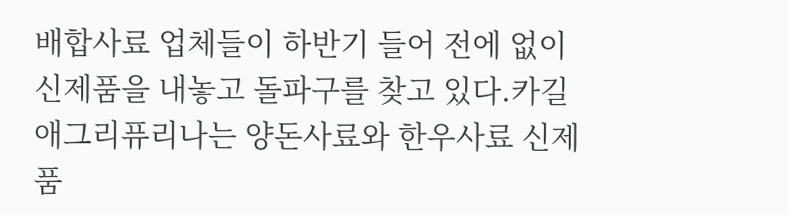배합사료 업체들이 하반기 들어 전에 없이 신제품을 내놓고 돌파구를 찾고 있다.카길애그리퓨리나는 양돈사료와 한우사료 신제품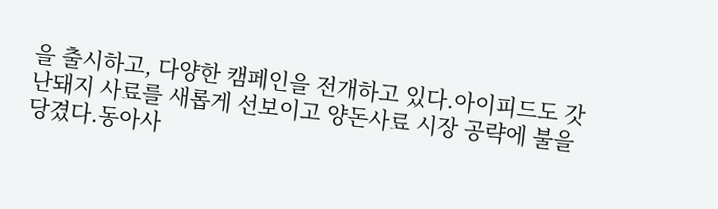을 출시하고, 다양한 캠페인을 전개하고 있다.아이피드도 갓난돼지 사료를 새롭게 선보이고 양돈사료 시장 공략에 불을 당겼다.동아사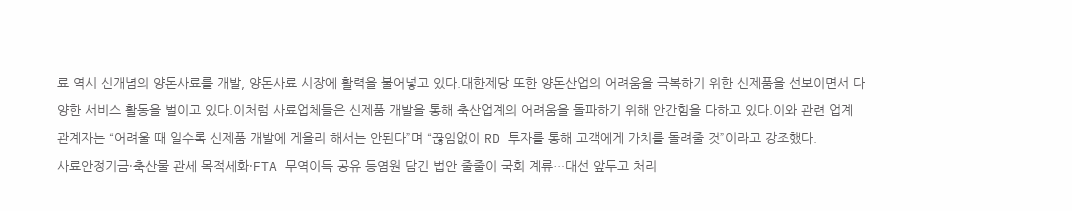료 역시 신개념의 양돈사료를 개발, 양돈사료 시장에 활력을 불어넣고 있다.대한제당 또한 양돈산업의 어려움을 극복하기 위한 신제품을 선보이면서 다양한 서비스 활동을 벌이고 있다.이처럼 사료업체들은 신제품 개발을 통해 축산업계의 어려움을 돌파하기 위해 안간힘을 다하고 있다.이와 관련 업계 관계자는 “어려울 때 일수록 신제품 개발에 게을리 해서는 안된다”며 “끊임없이 RD 투자를 통해 고객에게 가치를 돌려줄 것”이라고 강조했다.
사료안정기금·축산물 관세 목적세화·FTA 무역이득 공유 등염원 담긴 법안 줄줄이 국회 계류…대선 앞두고 처리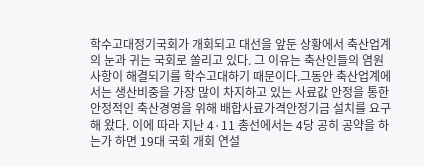학수고대정기국회가 개회되고 대선을 앞둔 상황에서 축산업계의 눈과 귀는 국회로 쏠리고 있다. 그 이유는 축산인들의 염원 사항이 해결되기를 학수고대하기 때문이다.그동안 축산업계에서는 생산비중을 가장 많이 차지하고 있는 사료값 안정을 통한 안정적인 축산경영을 위해 배합사료가격안정기금 설치를 요구해 왔다. 이에 따라 지난 4·11 총선에서는 4당 공히 공약을 하는가 하면 19대 국회 개회 연설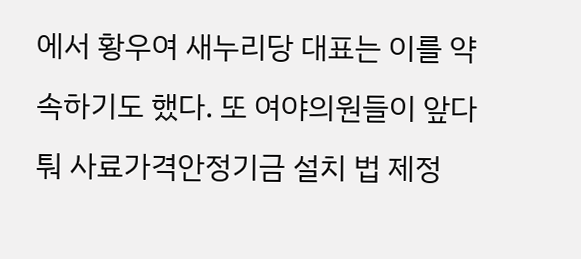에서 황우여 새누리당 대표는 이를 약속하기도 했다. 또 여야의원들이 앞다퉈 사료가격안정기금 설치 법 제정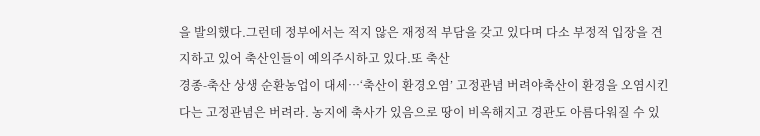을 발의했다.그런데 정부에서는 적지 않은 재정적 부담을 갖고 있다며 다소 부정적 입장을 견지하고 있어 축산인들이 예의주시하고 있다.또 축산
경종-축산 상생 순환농업이 대세…‘축산이 환경오염’ 고정관념 버려야축산이 환경을 오염시킨다는 고정관념은 버려라. 농지에 축사가 있음으로 땅이 비옥해지고 경관도 아름다워질 수 있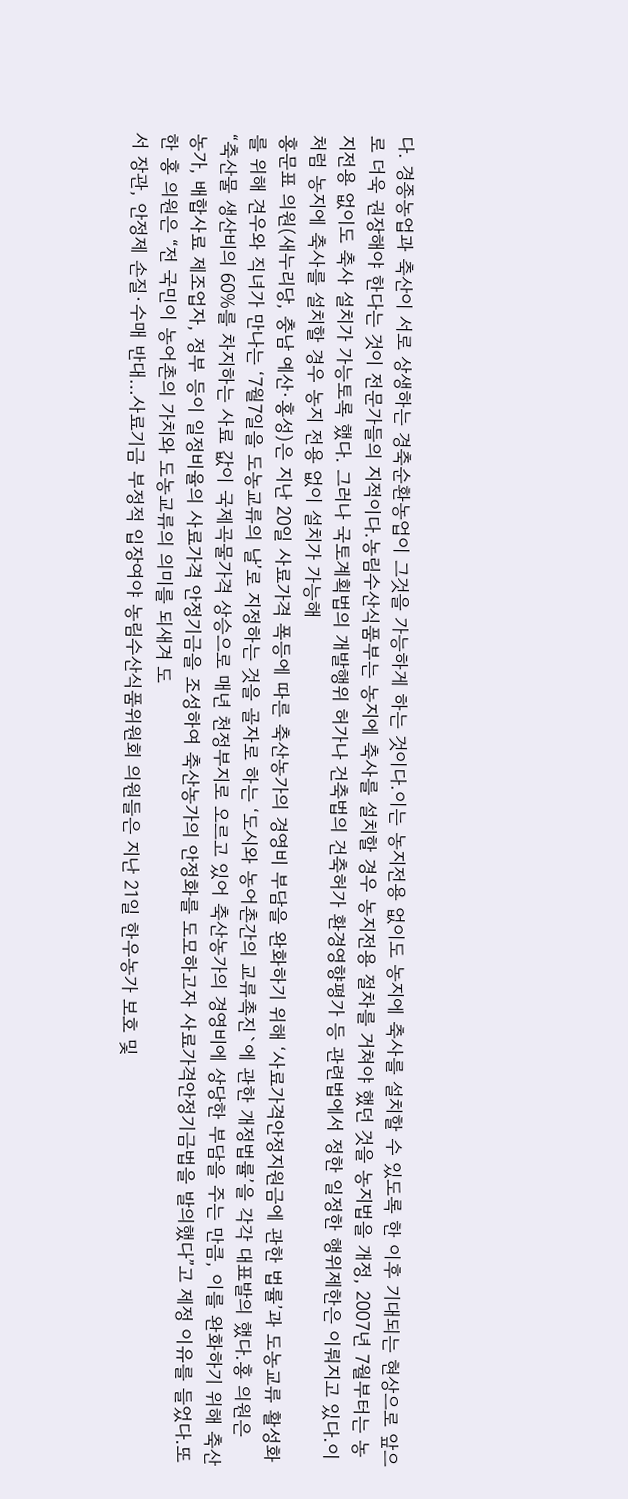다. 경종농업과 축산이 서로 상생하는 경축순환농업이 그것을 가능하게 하는 것이다.이는 농지전용 없이도 농지에 축사를 설치할 수 있도록 한 이후 기대되는 현상으로 앞으로 더욱 권장해야 한다는 것이 전문가들의 지적이다.농림수산식품부는 농지에 축사를 설치할 경우 농지전용 절차를 거쳐야 했던 것을 농지법을 개정, 2007년 7월부터는 농지전용 없이도 축사 설치가 가능토록 했다. 그러나 국토계획법의 개발행위 허가나 건축법의 건축허가 환경영향평가 등 관련법에서 정한 일정한 행위제한은 이뤄지고 있다.이처럼 농지에 축사를 설치할 경우 농지 전용 없이 설치가 가능해
홍문표 의원(새누리당, 충남 예산·홍성)은 지난 20일 사료가격 폭등에 따른 축산농가의 경영비 부담을 완화하기 위해 ‘사료가격안정지원금에 관한 법률’과 도농교류 활성화를 위해 견우와 직녀가 만나는 ‘7월7일을 도농교류의 날’로 지정하는 것을 골자로 하는 ‘도시와 농어촌간의 교류촉진`에 관한 개정법률’을 각각 대표발의 했다.홍 의원은 “축산물 생산비의 60%를 차지하는 사료 값이 국제곡물가격 상승으로 매년 천정부지로 오르고 있어 축산농가의 경영비에 상당한 부담을 주는 만큼, 이를 완화하기 위해 축산농가, 배합사료 제조업자, 정부 등이 일정비율의 사료가격 안정기금을 조성하여 축산농가의 안정화를 도모하고자 사료가격안정기금법을 발의했다”고 제정 이유를 들었다.또한 홍 의원은 “전 국민이 농어촌의 가치와 도농교류의 의미를 되새겨 도
서 장관, 안정제 손질·수매 반대…사료기금 부정적 입장여야 농림수산식품위원회 의원들은 지난 21일 한우농가 보호 및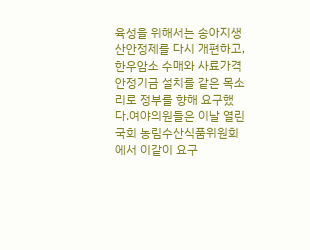육성을 위해서는 송아지생산안정제를 다시 개편하고, 한우암소 수매와 사료가격안정기금 설치를 같은 목소리로 정부를 향해 요구했다.여야의원들은 이날 열린 국회 농림수산식품위원회에서 이같이 요구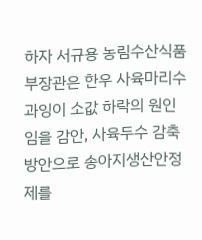하자 서규용 농림수산식품부장관은 한우 사육마리수 과잉이 소값 하락의 원인임을 감안, 사육두수 감축방안으로 송아지생산안정제를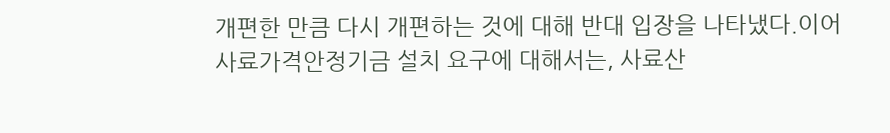개편한 만큼 다시 개편하는 것에 대해 반대 입장을 나타냈다.이어 사료가격안정기금 설치 요구에 대해서는, 사료산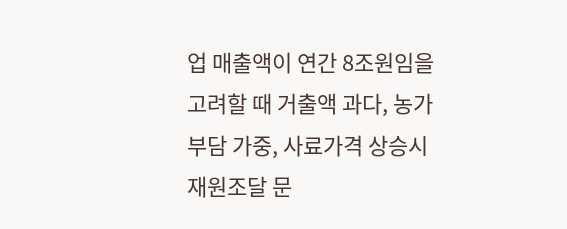업 매출액이 연간 8조원임을 고려할 때 거출액 과다, 농가부담 가중, 사료가격 상승시 재원조달 문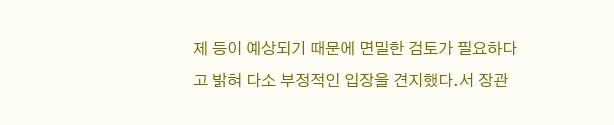제 등이 예상되기 때문에 면밀한 검토가 필요하다고 밝혀 다소 부정적인 입장을 견지했다.서 장관